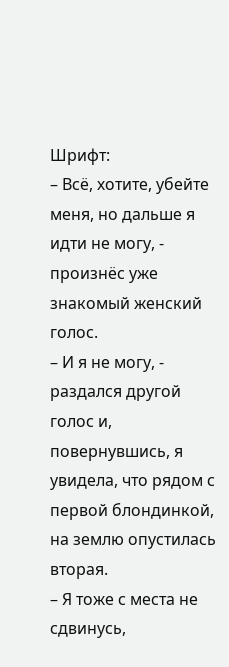Шрифт:
– Всё, хотите, убейте меня, но дальше я идти не могу, - произнёс уже знакомый женский голос.
– И я не могу, - раздался другой голос и, повернувшись, я увидела, что рядом с первой блондинкой, на землю опустилась вторая.
– Я тоже с места не сдвинусь,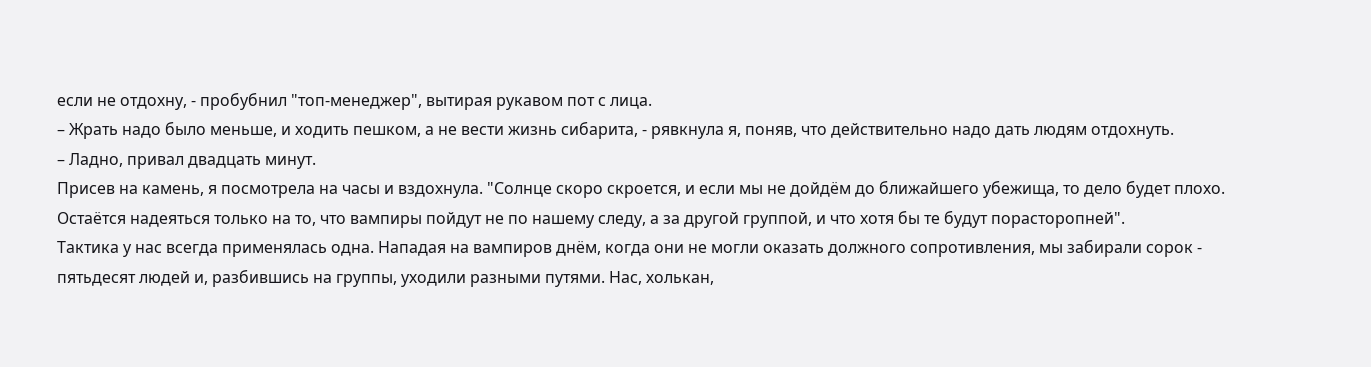если не отдохну, - пробубнил "топ-менеджер", вытирая рукавом пот с лица.
– Жрать надо было меньше, и ходить пешком, а не вести жизнь сибарита, - рявкнула я, поняв, что действительно надо дать людям отдохнуть.
– Ладно, привал двадцать минут.
Присев на камень, я посмотрела на часы и вздохнула. "Солнце скоро скроется, и если мы не дойдём до ближайшего убежища, то дело будет плохо. Остаётся надеяться только на то, что вампиры пойдут не по нашему следу, а за другой группой, и что хотя бы те будут порасторопней".
Тактика у нас всегда применялась одна. Нападая на вампиров днём, когда они не могли оказать должного сопротивления, мы забирали сорок - пятьдесят людей и, разбившись на группы, уходили разными путями. Нас, холькан,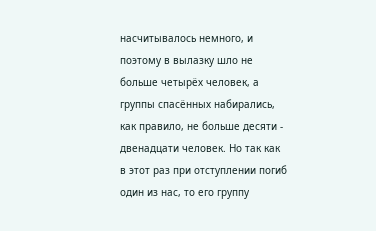насчитывалось немного, и поэтому в вылазку шло не больше четырёх человек, а группы спасённых набирались, как правило, не больше десяти - двенадцати человек. Но так как в этот раз при отступлении погиб один из нас, то его группу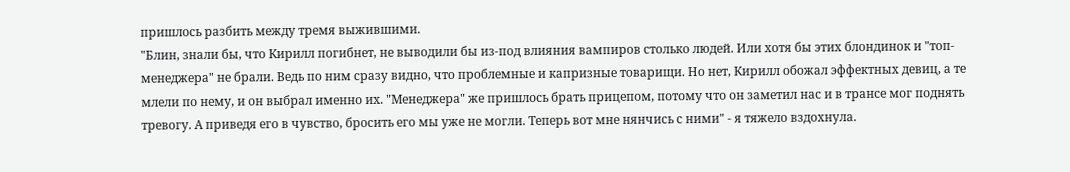пришлось разбить между тремя выжившими.
"Блин, знали бы, что Кирилл погибнет, не выводили бы из-под влияния вампиров столько людей. Или хотя бы этих блондинок и "топ-менеджера" не брали. Ведь по ним сразу видно, что проблемные и капризные товарищи. Но нет, Кирилл обожал эффектных девиц, а те млели по нему, и он выбрал именно их. "Менеджера" же пришлось брать прицепом, потому что он заметил нас и в трансе мог поднять тревогу. А приведя его в чувство, бросить его мы уже не могли. Теперь вот мне нянчись с ними" - я тяжело вздохнула.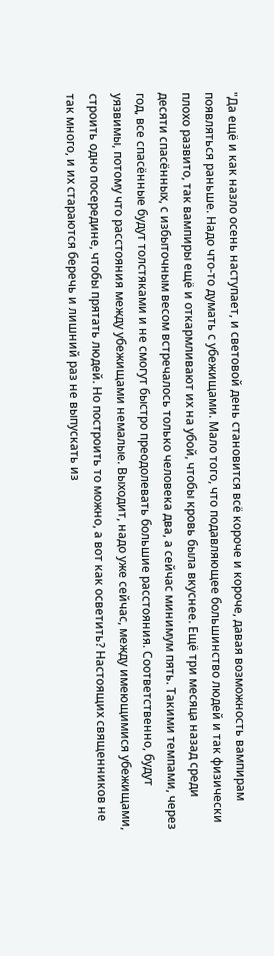"Да ещё и как назло осень наступает, и световой день становится всё короче и короче, давая возможность вампирам появляться раньше. Надо что-то думать с убежищами. Мало того, что подавляющее большинство людей и так физически плохо развито, так вампиры ещё и откармливают их на убой, чтобы кровь была вкуснее. Ещё три месяца назад среди десяти спасённых, с избыточным весом встречалось только человека два, а сейчас минимум пять. Такими темпами, через год, все спасённые будут толстяками и не смогут быстро преодолевать большие расстояния. Соответственно, будут уязвимы, потому что расстояния между убежищами немалые. Выходит, надо уже сейчас, между имеющимися убежищами, строить одно посередине, чтобы прятать людей. Но построить то можно, а вот как осветить? Настоящих священников не так много, и их стараются беречь и лишний раз не выпускать из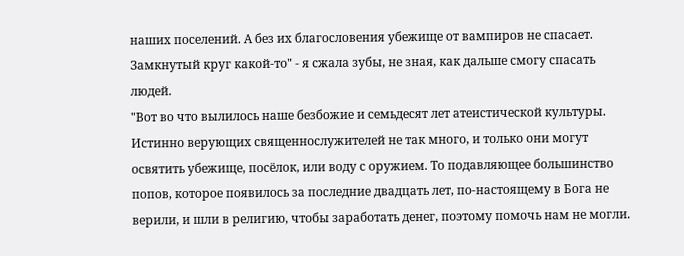наших поселений. А без их благословения убежище от вампиров не спасает. Замкнутый круг какой-то" - я сжала зубы, не зная, как дальше смогу спасать людей.
"Вот во что вылилось наше безбожие и семьдесят лет атеистической культуры. Истинно верующих священнослужителей не так много, и только они могут освятить убежище, посёлок, или воду с оружием. То подавляющее большинство попов, которое появилось за последние двадцать лет, по-настоящему в Бога не верили, и шли в религию, чтобы заработать денег, поэтому помочь нам не могли.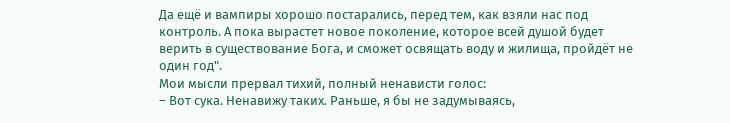Да ещё и вампиры хорошо постарались, перед тем, как взяли нас под контроль. А пока вырастет новое поколение, которое всей душой будет верить в существование Бога, и сможет освящать воду и жилища, пройдёт не один год".
Мои мысли прервал тихий, полный ненависти голос:
– Вот сука. Ненавижу таких. Раньше, я бы не задумываясь,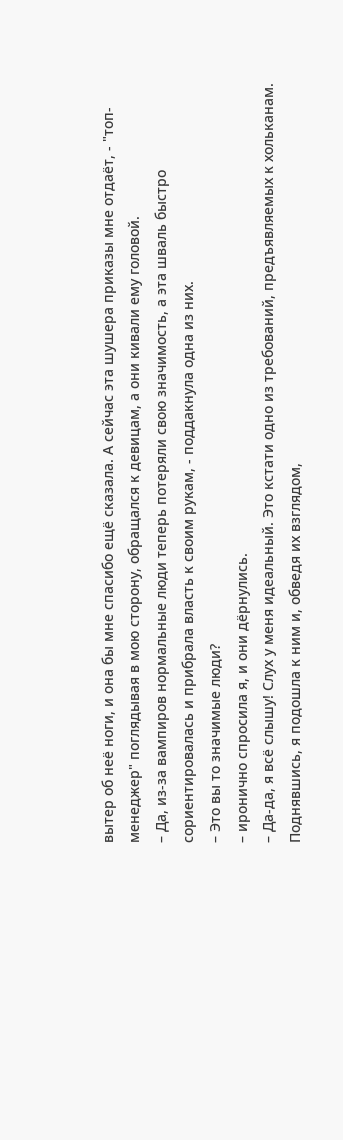вытер об неё ноги, и она бы мне спасибо ещё сказала. А сейчас эта шушера приказы мне отдаёт, - "топ-менеджер" поглядывая в мою сторону, обращался к девицам, а они кивали ему головой.
– Да, из-за вампиров нормальные люди теперь потеряли свою значимость, а эта шваль быстро сориентировалась и прибрала власть к своим рукам, - поддакнула одна из них.
– Это вы то значимые люди?
– иронично спросила я, и они дёрнулись.
– Да-да, я всё слышу! Слух у меня идеальный. Это кстати одно из требований, предъявляемых к хольканам.
Поднявшись, я подошла к ним и, обведя их взглядом,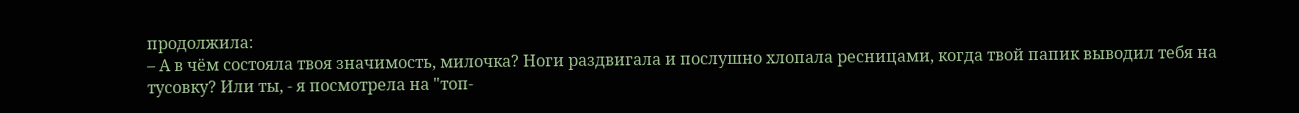продолжила:
– А в чём состояла твоя значимость, милочка? Ноги раздвигала и послушно хлопала ресницами, когда твой папик выводил тебя на тусовку? Или ты, - я посмотрела на "топ-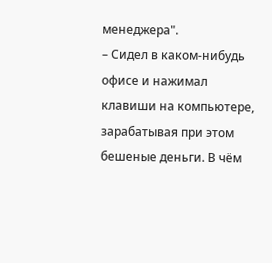менеджера".
– Сидел в каком-нибудь офисе и нажимал клавиши на компьютере, зарабатывая при этом бешеные деньги. В чём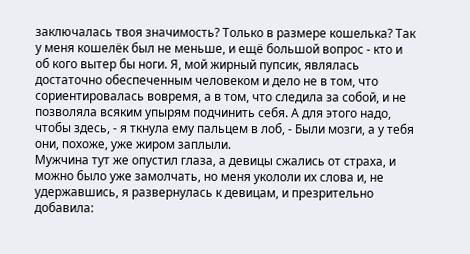заключалась твоя значимость? Только в размере кошелька? Так у меня кошелёк был не меньше, и ещё большой вопрос - кто и об кого вытер бы ноги. Я, мой жирный пупсик, являлась достаточно обеспеченным человеком и дело не в том, что сориентировалась вовремя, а в том, что следила за собой, и не позволяла всяким упырям подчинить себя. А для этого надо, чтобы здесь, - я ткнула ему пальцем в лоб, - Были мозги, а у тебя они, похоже, уже жиром заплыли.
Мужчина тут же опустил глаза, а девицы сжались от страха, и можно было уже замолчать, но меня укололи их слова и, не удержавшись, я развернулась к девицам, и презрительно добавила: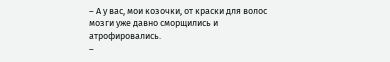– А у вас, мои козочки, от краски для волос мозги уже давно сморщились и атрофировались.
–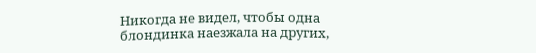Никогда не видел, чтобы одна блондинка наезжала на других,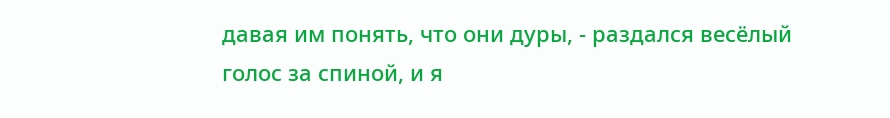давая им понять, что они дуры, - раздался весёлый голос за спиной, и я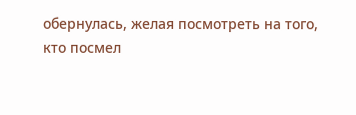обернулась, желая посмотреть на того, кто посмел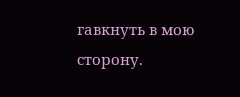гавкнуть в мою сторону.